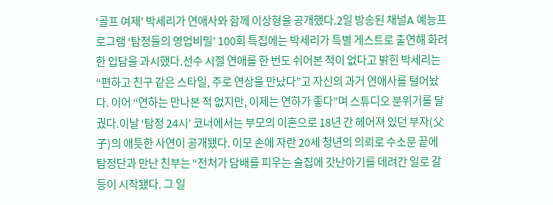‘골프 여제’ 박세리가 연애사와 함께 이상형을 공개했다.2일 방송된 채널A 예능프로그램 ‘탐정들의 영업비밀’ 100회 특집에는 박세리가 특별 게스트로 출연해 화려한 입담을 과시했다.선수 시절 연애를 한 번도 쉬어본 적이 없다고 밝힌 박세리는 “편하고 친구 같은 스타일, 주로 연상을 만났다”고 자신의 과거 연애사를 털어놨다. 이어 “연하는 만나본 적 없지만, 이제는 연하가 좋다”며 스튜디오 분위기를 달궜다.이날 ‘탐정 24시’ 코너에서는 부모의 이혼으로 18년 간 헤어져 있던 부자(父子)의 애틋한 사연이 공개됐다. 이모 손에 자란 20세 청년의 의뢰로 수소문 끝에 탐정단과 만난 친부는 “전처가 담배를 피우는 술집에 갓난아기를 데려간 일로 갈등이 시작됐다. 그 일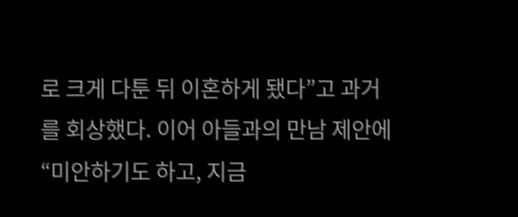로 크게 다툰 뒤 이혼하게 됐다”고 과거를 회상했다. 이어 아들과의 만남 제안에 “미안하기도 하고, 지금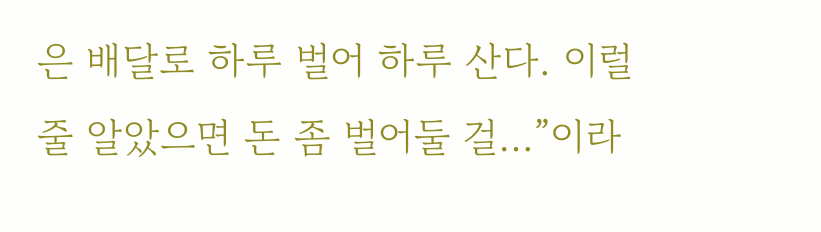은 배달로 하루 벌어 하루 산다. 이럴 줄 알았으면 돈 좀 벌어둘 걸…”이라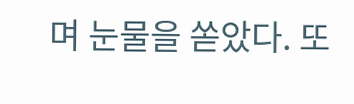며 눈물을 쏟았다. 또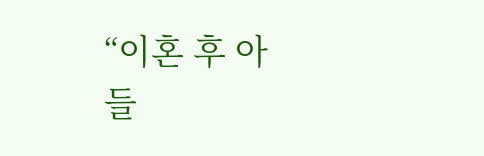“이혼 후 아들